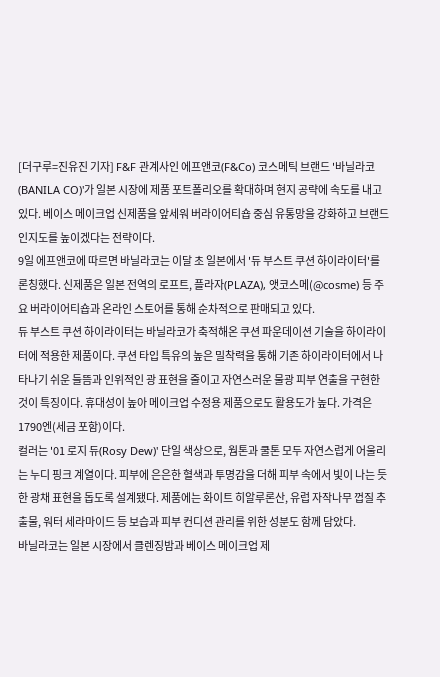[더구루=진유진 기자] F&F 관계사인 에프앤코(F&Co) 코스메틱 브랜드 '바닐라코(BANILA CO)'가 일본 시장에 제품 포트폴리오를 확대하며 현지 공략에 속도를 내고 있다. 베이스 메이크업 신제품을 앞세워 버라이어티숍 중심 유통망을 강화하고 브랜드 인지도를 높이겠다는 전략이다.
9일 에프앤코에 따르면 바닐라코는 이달 초 일본에서 '듀 부스트 쿠션 하이라이터'를 론칭했다. 신제품은 일본 전역의 로프트, 플라자(PLAZA), 앳코스메(@cosme) 등 주요 버라이어티숍과 온라인 스토어를 통해 순차적으로 판매되고 있다.
듀 부스트 쿠션 하이라이터는 바닐라코가 축적해온 쿠션 파운데이션 기술을 하이라이터에 적용한 제품이다. 쿠션 타입 특유의 높은 밀착력을 통해 기존 하이라이터에서 나타나기 쉬운 들뜸과 인위적인 광 표현을 줄이고 자연스러운 물광 피부 연출을 구현한 것이 특징이다. 휴대성이 높아 메이크업 수정용 제품으로도 활용도가 높다. 가격은 1790엔(세금 포함)이다.
컬러는 '01 로지 듀(Rosy Dew)' 단일 색상으로, 웜톤과 쿨톤 모두 자연스럽게 어울리는 누디 핑크 계열이다. 피부에 은은한 혈색과 투명감을 더해 피부 속에서 빛이 나는 듯한 광채 표현을 돕도록 설계됐다. 제품에는 화이트 히알루론산, 유럽 자작나무 껍질 추출물, 워터 세라마이드 등 보습과 피부 컨디션 관리를 위한 성분도 함께 담았다.
바닐라코는 일본 시장에서 클렌징밤과 베이스 메이크업 제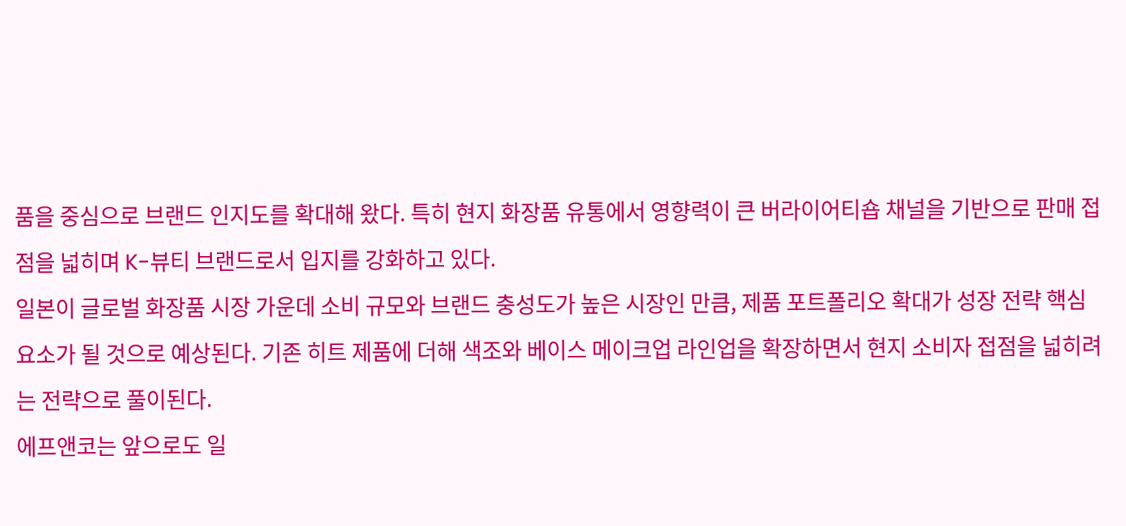품을 중심으로 브랜드 인지도를 확대해 왔다. 특히 현지 화장품 유통에서 영향력이 큰 버라이어티숍 채널을 기반으로 판매 접점을 넓히며 K-뷰티 브랜드로서 입지를 강화하고 있다.
일본이 글로벌 화장품 시장 가운데 소비 규모와 브랜드 충성도가 높은 시장인 만큼, 제품 포트폴리오 확대가 성장 전략 핵심 요소가 될 것으로 예상된다. 기존 히트 제품에 더해 색조와 베이스 메이크업 라인업을 확장하면서 현지 소비자 접점을 넓히려는 전략으로 풀이된다.
에프앤코는 앞으로도 일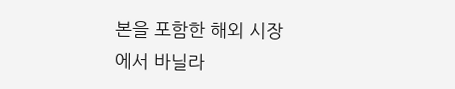본을 포함한 해외 시장에서 바닐라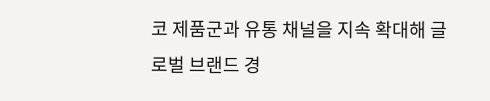코 제품군과 유통 채널을 지속 확대해 글로벌 브랜드 경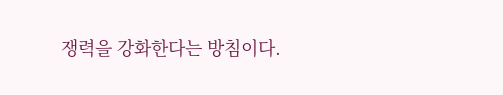쟁력을 강화한다는 방침이다.